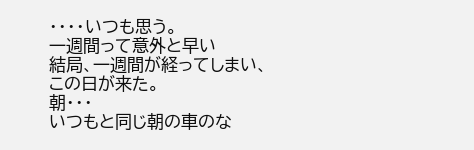・・・・いつも思う。
一週間って意外と早い
結局、一週間が経ってしまい、
この日が来た。
朝・・・
いつもと同じ朝の車のな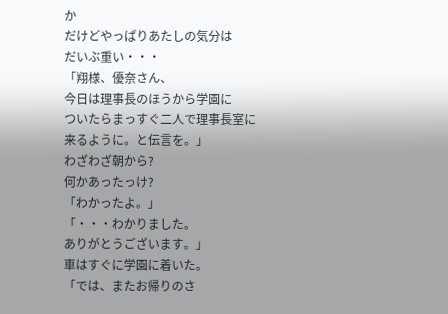か
だけどやっぱりあたしの気分は
だいぶ重い・・・
「翔様、優奈さん、
今日は理事長のほうから学園に
ついたらまっすぐ二人で理事長室に
来るように。と伝言を。」
わざわざ朝から?
何かあったっけ?
「わかったよ。」
「・・・わかりました。
ありがとうございます。」
車はすぐに学園に着いた。
「では、またお帰りのさ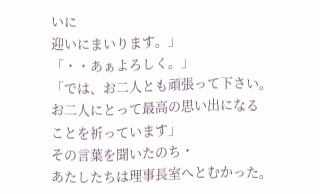いに
迎いにまいります。」
「・・あぁよろしく。」
「では、お二人とも頑張って下さい。
お二人にとって最高の思い出になる
ことを祈っています」
その言葉を聞いたのち・
あたしたちは理事長室へとむかった。